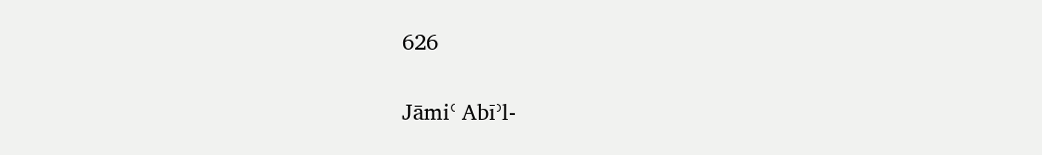626

Jāmiʿ Abīʾl-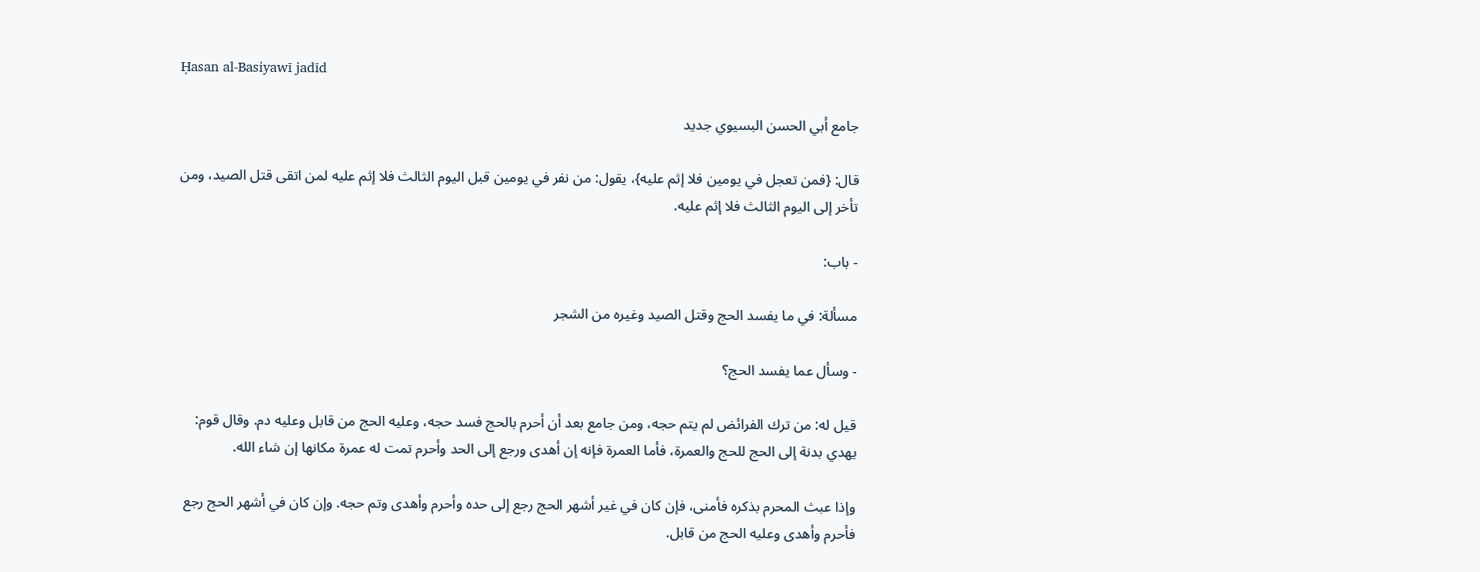Ḥasan al-Basiyawī jadīd

جامع أبي الحسن البسيوي جديد

قال: {فمن تعجل في يومين فلا إثم عليه}، يقول: من نفر في يومين قبل اليوم الثالث فلا إثم عليه لمن اتقى قتل الصيد، ومن تأخر إلى اليوم الثالث فلا إثم عليه.

- باب:

مسألة: في ما يفسد الحج وقتل الصيد وغيره من الشجر

- وسأل عما يفسد الحج؟

قيل له: من ترك الفرائض لم يتم حجه، ومن جامع بعد أن أحرم بالحج فسد حجه، وعليه الحج من قابل وعليه دم. وقال قوم: يهدي بدنة إلى الحج للحج والعمرة، فأما العمرة فإنه إن أهدى ورجع إلى الحد وأحرم تمت له عمرة مكانها إن شاء الله.

وإذا عبث المحرم بذكره فأمنى، فإن كان في غير أشهر الحج رجع إلى حده وأحرم وأهدى وتم حجه. وإن كان في أشهر الحج رجع فأحرم وأهدى وعليه الحج من قابل.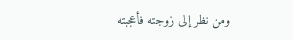ومن نظر إلى زوجته فأعجبته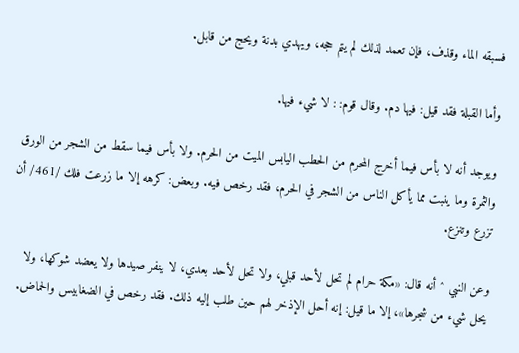فسبقه الماء وقذف، فإن تعمد لذلك لم يتم حجه، ويهدي بدنة ويحج من قابل.

وأما القبلة فقد قيل: فيها دم. وقال قوم: : لا شيء فيها.

ويوجد أنه لا بأس فيما أخرج المحرم من الحطب اليابس الميت من الحرم. ولا بأس فيما سقط من الشجر من الورق والثمرة وما ينبت مما يأكل الناس من الشجر في الحرم، فقد رخص فيه. وبعض: كرهه إلا ما زرعت فلك /461/ أن تزرع وتنزع.

وعن النبي ^ أنه قال: «مكة حرام لم تحل لأحد قبلي، ولا تحل لأحد بعدي، لا ينفر صيدها ولا يعضد شوكها، ولا يحل شيء من شجرها»، إلا ما قيل: إنه أحل الإذخر لهم حين طلب إليه ذلك. فقد رخص في الضغابيس والحماض.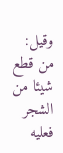وقيل: من قطع شيئا من الشجر فعليه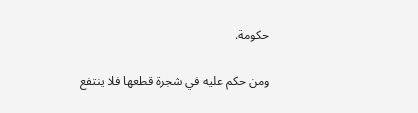حكومة.

ومن حكم عليه في شجرة قطعها فلا ينتفع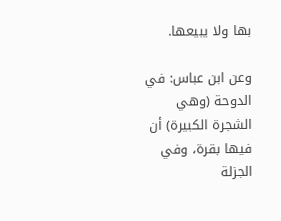بها ولا يبيعها.

وعن ابن عباس: في الدوحة (وهي الشجرة الكبيرة) أن فيها بقرة، وفي الجزلة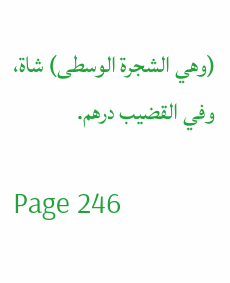(وهي الشجرة الوسطى) شاة، وفي القضيب درهم.

Page 246